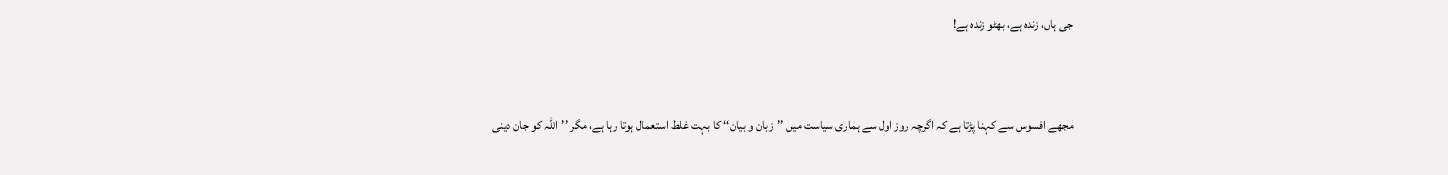جی ہاں، زندہ ہے، بھٹو زندہ ہے!


مجھے افسوس سے کہنا پڑتا ہے کہ اگرچہ روز اول سے ہماری سیاست میں ’’زبان و بیان‘‘ کا بہت غلط استعمال ہوتا رہا ہے، مگر ’’اللہ کو جان دینی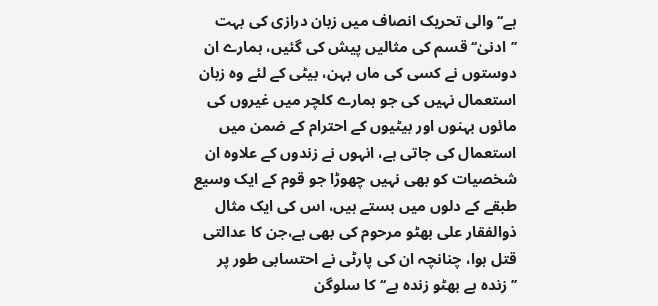ہے‘‘ والی تحریک انصاف میں زبان درازی کی بہت ’’ادنیٰ‘‘ قسم کی مثالیں پیش کی گئیں، ہمارے ان دوستوں نے کسی کی ماں بہن، بیٹی کے لئے وہ زبان استعمال نہیں کی جو ہمارے کلچر میں غیروں کی مائوں بہنوں اور بیٹیوں کے احترام کے ضمن میں استعمال کی جاتی ہے، انہوں نے زندوں کے علاوہ ان شخصیات کو بھی نہیں چھوڑا جو قوم کے ایک وسیع طبقے کے دلوں میں بستے ہیں، اس کی ایک مثال ذوالفقار علی بھٹو مرحوم کی بھی ہے،جن کا عدالتی قتل ہوا، چنانچہ ان کی پارٹی نے احتسابی طور پر ’’زندہ ہے بھٹو زندہ ہے‘‘ کا سلوگن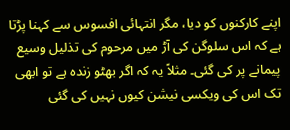اپنے کارکنوں کو دیا، مگر انتہائی افسوس سے کہنا پڑتا ہے کہ اس سلوگن کی آڑ میں مرحوم کی تذلیل وسیع پیمانے پر کی گئی۔ مثلاً یہ کہ اگر بھٹو زندہ ہے تو ابھی تک اس کی ویکسی نیشن کیوں نہیں کی گئی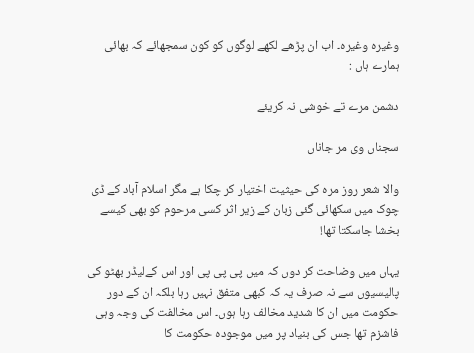وغیرہ وغیرہ۔ اب ان پڑھے لکھے لوگوں کو کون سمجھائے کہ بھائی ہمارے ہاں :

دشمن مرے تے خوشی نہ کریئے

سجناں وی مر جاناں

والا شعر روز مرہ کی حیثیت اختیار کر چکا ہے مگر اسلام آباد کے ڈی چوک میں سکھائی گئی زبان کے زیر اثر کسی مرحوم کو بھی کیسے بخشا جاسکتا تھا!

یہاں میں وضاحت کر دوں کہ میں پی پی پی اور اس کےلیڈر بھٹو کی پالیسیوں سے نہ صرف یہ کہ کبھی متفق نہیں رہا بلکہ ان کے دور حکومت میں ان کا شدید مخالف رہا ہوں۔ اس مخالفت کی وجہ وہی فاشزم تھا جس کی بنیاد پر میں موجودہ حکومت کا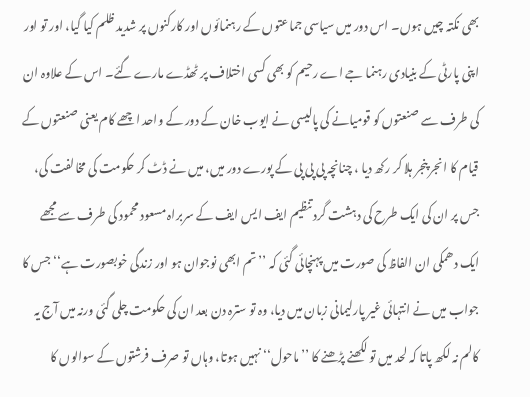بھی نکتہ چیں ہوں۔ اس دور میں سیاسی جماعتوں کے رہنمائوں اور کارکنوں پر شدید ظلم کیا گیا، اور تو اور اپنی پارٹی کے بنیادی رہنما جے اے رحیم کو بھی کسی اختلاف پر ٹھڈے مارے گئے۔ اس کے علاوہ ان کی طرف سے صنعتوں کو قومیانے کی پالیسی نے ایوب خان کے دور کے واحد اچھے کام یعنی صنعتوں کے قیام کا انجر پنجر ہلا کر رکھ دیا ، چنانچہ پی پی پی کے پورے دور میں، میں نے ڈٹ کر حکومت کی مخالفت کی، جس پر ان کی ایک طرح کی دہشت گرد تنظیم ایف ایس ایف کے سربراہ مسعود محمود کی طرف سے مجھے ایک دھمکی ان الفاظ کی صورت میں پہنچائی گئی کہ ’’تم ابھی نوجوان ہو اور زندگی خوبصورت ہے‘‘ جس کا جواب میں نے انتہائی غیر پارلیمانی زبان میں دیا، وہ تو سترہ دن بعد ان کی حکومت چلی گئی ورنہ میں آج یہ کالم نہ لکھ پاتا کہ لحد میں تو لکھنے پڑھنے کا ’’ماحول‘‘ نہیں ہوتا، وہاں تو صرف فرشتوں کے سوالوں کا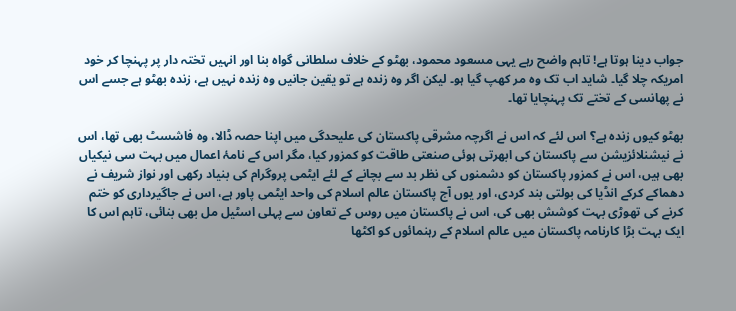جواب دینا ہوتا ہے! تاہم واضح رہے یہی مسعود محمود، بھٹو کے خلاف سلطانی گواہ بنا اور انہیں تختہ دار پر پہنچا کر خود امریکہ چلا گیا۔ شاید اب تک وہ مر کھپ گیا ہو۔ لیکن اگر وہ زندہ ہے تو یقین جانیں وہ زندہ نہیں ہے، زندہ بھٹو ہے جسے اس نے پھانسی کے تختے تک پہنچایا تھا۔

بھٹو کیوں زندہ ہے؟ اس لئے کہ اس نے اگرچہ مشرقی پاکستان کی علیحدگی میں اپنا حصہ ڈالا، وہ فاشسٹ بھی تھا، اس نے نیشنلائزیشن سے پاکستان کی ابھرتی ہوئی صنعتی طاقت کو کمزور کیا، مگر اس کے نامۂ اعمال میں بہت سی نیکیاں بھی ہیں، اس نے کمزور پاکستان کو دشمنوں کی نظر بد سے بچانے کے لئے ایٹمی پروگرام کی بنیاد رکھی اور نواز شریف نے دھماکے کرکے انڈیا کی بولتی بند کردی، اور یوں آج پاکستان عالم اسلام کی واحد ایٹمی پاور ہے، اس نے جاگیرداری کو ختم کرنے کی تھوڑی بہت کوشش بھی کی، اس نے پاکستان میں روس کے تعاون سے پہلی اسٹیل مل بھی بنائی، تاہم اس کا ایک بہت بڑا کارنامہ پاکستان میں عالم اسلام کے رہنمائوں کو اکٹھا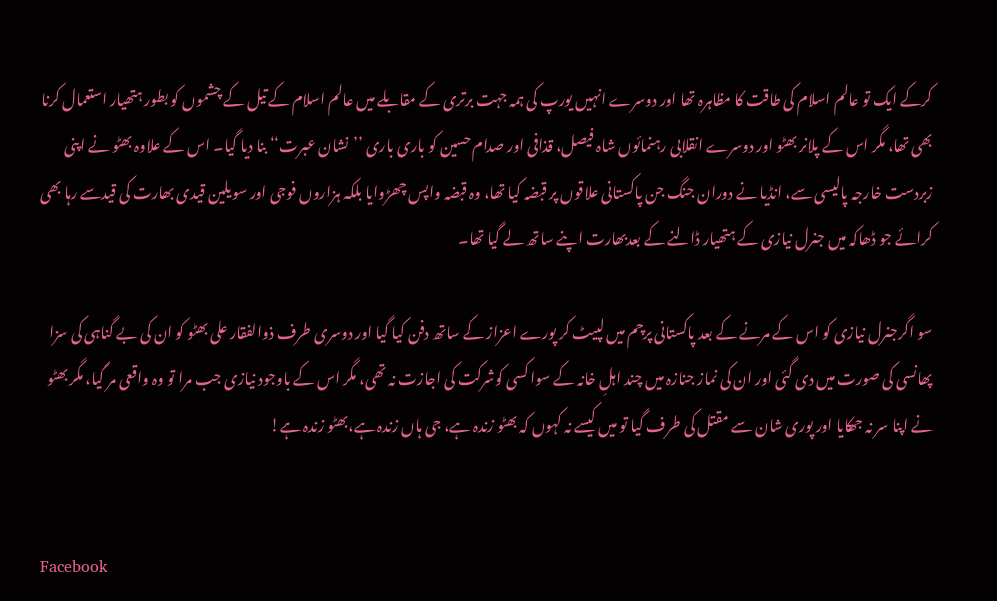کرکے ایک تو عالم اسلام کی طاقت کا مظاہرہ تھا اور دوسرے انہیں یورپ کی ہمہ جہت برتری کے مقابلے میں عالم اسلام کے تیل کے چشموں کو بطور ہتھیار استعمال کرنا بھی تھا، مگر اس کے پلانر بھٹو اور دوسرے انقلابی رہنمائوں شاہ فیصل، قذافی اور صدام حسین کو باری باری ’’نشان عبرت‘‘ بنا دیا گیا۔ اس کے علاوہ بھٹو نے اپنی زبردست خارجہ پالیسی سے، انڈیا نے دوران جنگ جن پاکستانی علاقوں پر قبضہ کیا تھا، وہ قبضہ واپس چھڑوایا بلکہ ہزاروں فوجی اور سویلین قیدی بھارت کی قیدسے رہا بھی کرائے جو ڈھاکہ میں جنرل نیازی کے ہتھیار ڈالنے کے بعدبھارت اپنے ساتھ لے گیا تھا۔

سو اگرجنرل نیازی کو اس کے مرنے کے بعد پاکستانی پرچم میں لپیٹ کر پورے اعزاز کے ساتھ دفن کیا گیا اور دوسری طرف ذوالفقار علی بھٹو کو ان کی بے گناہی کی سزا پھانسی کی صورت میں دی گئی اور ان کی نماز جنازہ میں چند اہلِ خانہ کے سوا کسی کوشرکت کی اجازت نہ تھی، مگر اس کے باوجود نیازی جب مرا تو وہ واقعی مر گیا، مگر بھٹو نے اپنا سر نہ جھکایا اور پوری شان سے مقتل کی طرف گیا تو میں کیسے نہ کہوں کہ بھٹو زندہ ہے، جی ہاں زندہ ہے،بھٹو زندہ ہے!


Facebook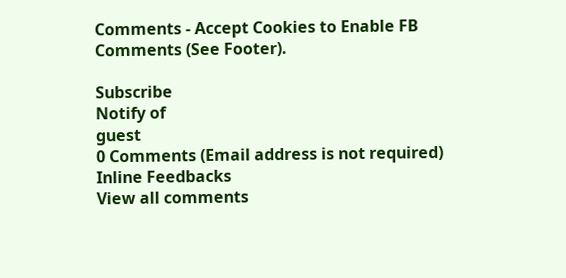Comments - Accept Cookies to Enable FB Comments (See Footer).

Subscribe
Notify of
guest
0 Comments (Email address is not required)
Inline Feedbacks
View all comments